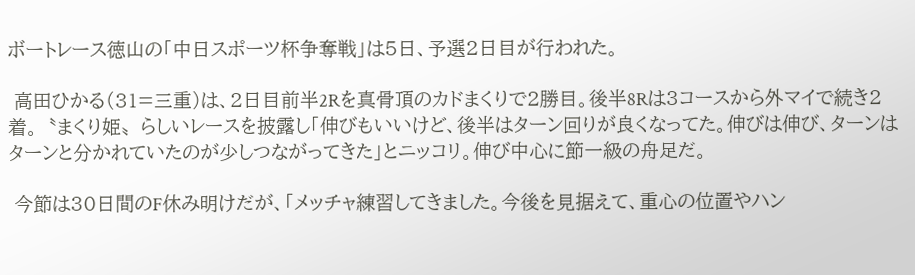ボートレース徳山の「中日スポーツ杯争奪戦」は5日、予選2日目が行われた。

 高田ひかる(31=三重)は、2日目前半2Rを真骨頂のカドまくりで2勝目。後半8Rは3コースから外マイで続き2着。〝まくり姫〟らしいレースを披露し「伸びもいいけど、後半はターン回りが良くなってた。伸びは伸び、ターンはターンと分かれていたのが少しつながってきた」とニッコリ。伸び中心に節一級の舟足だ。

 今節は30日間のF休み明けだが、「メッチャ練習してきました。今後を見据えて、重心の位置やハン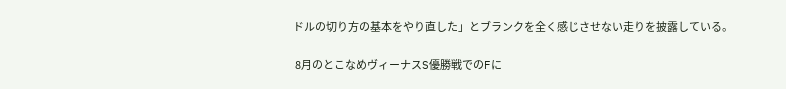ドルの切り方の基本をやり直した」とブランクを全く感じさせない走りを披露している。

 8月のとこなめヴィーナスS優勝戦でのFに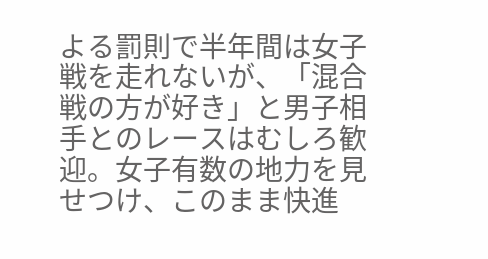よる罰則で半年間は女子戦を走れないが、「混合戦の方が好き」と男子相手とのレースはむしろ歓迎。女子有数の地力を見せつけ、このまま快進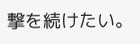撃を続けたい。